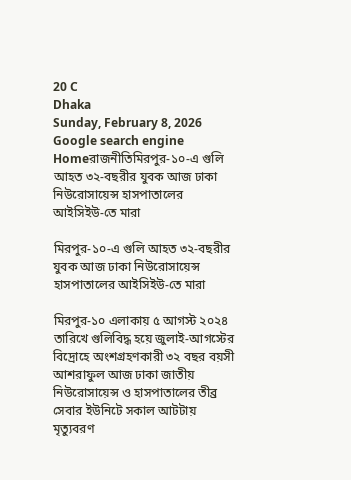20 C
Dhaka
Sunday, February 8, 2026
Google search engine
Homeরাজনীতিমিরপুর‑১০-এ গুলি আহত ৩২‑বছরীর যুবক আজ ঢাকা নিউরোসায়েন্স হাসপাতালের আইসিইউ‑তে মারা

মিরপুর‑১০-এ গুলি আহত ৩২‑বছরীর যুবক আজ ঢাকা নিউরোসায়েন্স হাসপাতালের আইসিইউ‑তে মারা

মিরপুর‑১০ এলাকায় ৫ আগস্ট ২০২৪ তারিখে গুলিবিদ্ধ হয়ে জুলাই‑আগস্টের বিদ্রোহে অংশগ্রহণকারী ৩২ বছর বয়সী আশরাফুল আজ ঢাকা জাতীয় নিউরোসায়েন্স ও হাসপাতালের তীব্র সেবার ইউনিটে সকাল আটটায় মৃত্যুবরণ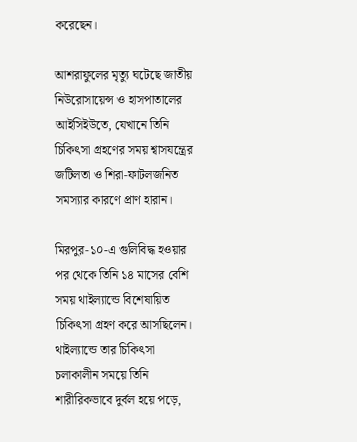করেছেন।

আশরাফুলের মৃত্যু ঘটেছে জাতীয় নিউরোসায়েন্স ও হাসপাতালের আইসিইউতে, যেখানে তিনি চিকিৎসা গ্রহণের সময় শ্বাসযন্ত্রের জটিলতা ও শিরা‑ফাটলজনিত সমস্যার কারণে প্রাণ হারান।

মিরপুর‑১০-এ গুলিবিদ্ধ হওয়ার পর থেকে তিনি ১৪ মাসের বেশি সময় থাইল্যান্ডে বিশেষায়িত চিকিৎসা গ্রহণ করে আসছিলেন। থাইল্যান্ডে তার চিকিৎসা চলাকালীন সময়ে তিনি শারীরিকভাবে দুর্বল হয়ে পড়ে,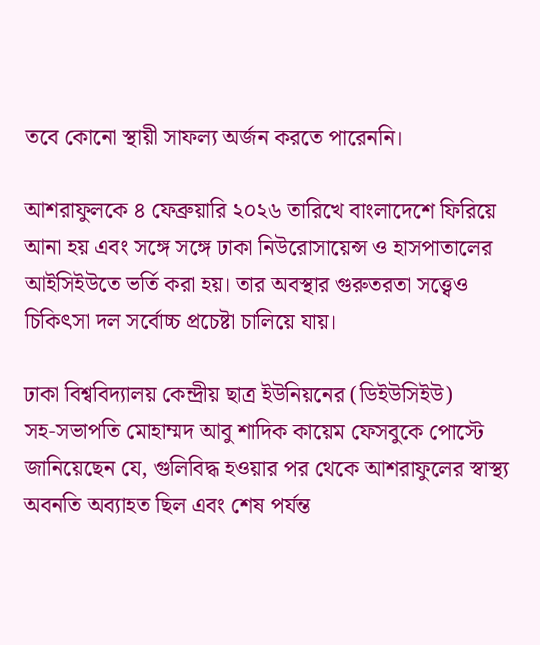তবে কোনো স্থায়ী সাফল্য অর্জন করতে পারেননি।

আশরাফুলকে ৪ ফেব্রুয়ারি ২০২৬ তারিখে বাংলাদেশে ফিরিয়ে আনা হয় এবং সঙ্গে সঙ্গে ঢাকা নিউরোসায়েন্স ও হাসপাতালের আইসিইউতে ভর্তি করা হয়। তার অবস্থার গুরুতরতা সত্ত্বেও চিকিৎসা দল সর্বোচ্চ প্রচেষ্টা চালিয়ে যায়।

ঢাকা বিশ্ববিদ্যালয় কেন্দ্রীয় ছাত্র ইউনিয়নের (ডিইউসিইউ) সহ‑সভাপতি মোহাম্মদ আবু শাদিক কায়েম ফেসবুকে পোস্টে জানিয়েছেন যে, গুলিবিদ্ধ হওয়ার পর থেকে আশরাফুলের স্বাস্থ্য অবনতি অব্যাহত ছিল এবং শেষ পর্যন্ত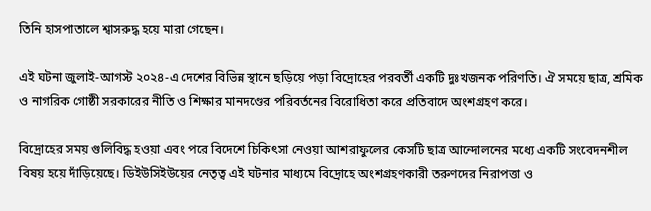তিনি হাসপাতালে শ্বাসরুদ্ধ হয়ে মারা গেছেন।

এই ঘটনা জুলাই‑আগস্ট ২০২৪-এ দেশের বিভিন্ন স্থানে ছড়িয়ে পড়া বিদ্রোহের পরবর্তী একটি দুঃখজনক পরিণতি। ঐ সময়ে ছাত্র, শ্রমিক ও নাগরিক গোষ্ঠী সরকারের নীতি ও শিক্ষার মানদণ্ডের পরিবর্তনের বিরোধিতা করে প্রতিবাদে অংশগ্রহণ করে।

বিদ্রোহের সময় গুলিবিদ্ধ হওয়া এবং পরে বিদেশে চিকিৎসা নেওয়া আশরাফুলের কেসটি ছাত্র আন্দোলনের মধ্যে একটি সংবেদনশীল বিষয় হয়ে দাঁড়িয়েছে। ডিইউসিইউয়ের নেতৃত্ব এই ঘটনার মাধ্যমে বিদ্রোহে অংশগ্রহণকারী তরুণদের নিরাপত্তা ও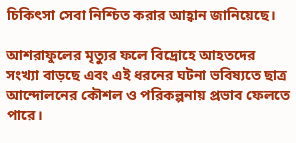চিকিৎসা সেবা নিশ্চিত করার আহ্বান জানিয়েছে।

আশরাফুলের মৃত্যুর ফলে বিদ্রোহে আহতদের সংখ্যা বাড়ছে এবং এই ধরনের ঘটনা ভবিষ্যতে ছাত্র আন্দোলনের কৌশল ও পরিকল্পনায় প্রভাব ফেলতে পারে।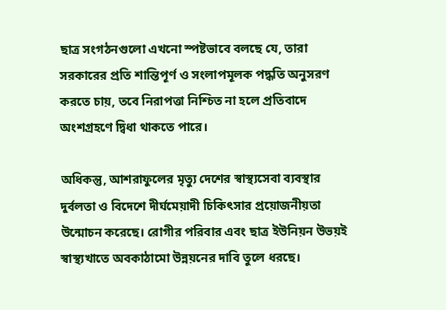ছাত্র সংগঠনগুলো এখনো স্পষ্টভাবে বলছে যে, তারা সরকারের প্রতি শান্তিপূর্ণ ও সংলাপমূলক পদ্ধতি অনুসরণ করতে চায়, তবে নিরাপত্তা নিশ্চিত না হলে প্রতিবাদে অংশগ্রহণে দ্বিধা থাকতে পারে।

অধিকন্তু, আশরাফুলের মৃত্যু দেশের স্বাস্থ্যসেবা ব্যবস্থার দুর্বলতা ও বিদেশে দীর্ঘমেয়াদী চিকিৎসার প্রয়োজনীয়তা উন্মোচন করেছে। রোগীর পরিবার এবং ছাত্র ইউনিয়ন উভয়ই স্বাস্থ্যখাতে অবকাঠামো উন্নয়নের দাবি তুলে ধরছে।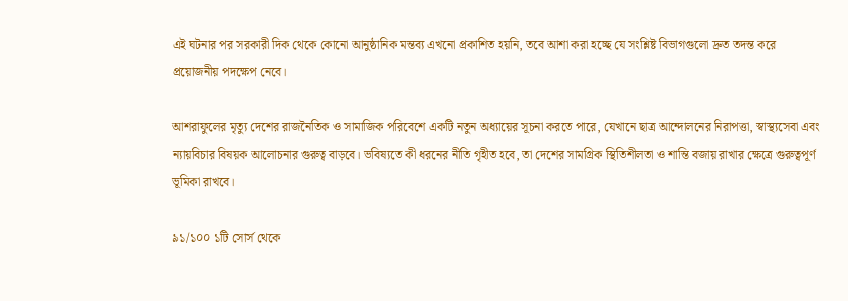এই ঘটনার পর সরকারী দিক থেকে কোনো আনুষ্ঠানিক মন্তব্য এখনো প্রকাশিত হয়নি, তবে আশা করা হচ্ছে যে সংশ্লিষ্ট বিভাগগুলো দ্রুত তদন্ত করে প্রয়োজনীয় পদক্ষেপ নেবে।

আশরাফুলের মৃত্যু দেশের রাজনৈতিক ও সামাজিক পরিবেশে একটি নতুন অধ্যায়ের সূচনা করতে পারে, যেখানে ছাত্র আন্দোলনের নিরাপত্তা, স্বাস্থ্যসেবা এবং ন্যায়বিচার বিষয়ক আলোচনার গুরুত্ব বাড়বে। ভবিষ্যতে কী ধরনের নীতি গৃহীত হবে, তা দেশের সামগ্রিক স্থিতিশীলতা ও শান্তি বজায় রাখার ক্ষেত্রে গুরুত্বপূর্ণ ভূমিকা রাখবে।

৯১/১০০ ১টি সোর্স থেকে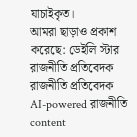যাচাইকৃত।
আমরা ছাড়াও প্রকাশ করেছে: ডেইলি স্টার
রাজনীতি প্রতিবেদক
রাজনীতি প্রতিবেদক
AI-powered রাজনীতি content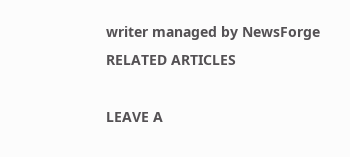writer managed by NewsForge
RELATED ARTICLES

LEAVE A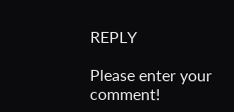REPLY

Please enter your comment!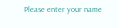Please enter your name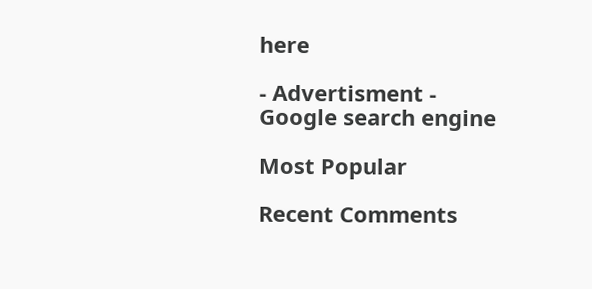here

- Advertisment -
Google search engine

Most Popular

Recent Comments